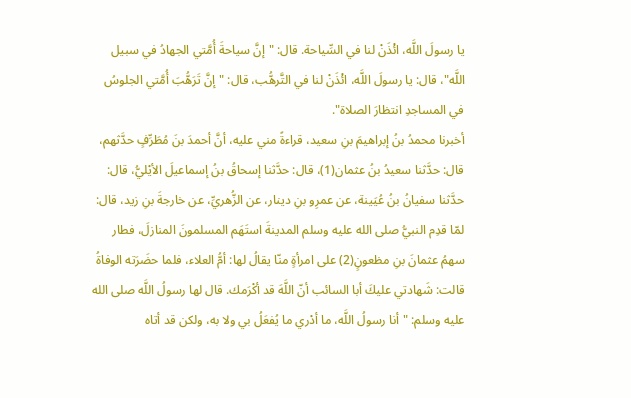يا رسولَ اللَّه، ائْذَنْ لنا في السِّياحة. قال: "إنَّ سياحةَ أُمَّتي الجهادُ في سبيل اللَّه"، قال: يا رسولَ اللَّه، ائْذَنْ لنا في التَّرهُّب، قال: "إنَّ تَرَهُّبَ أُمَّتي الجلوسُ في المساجدِ انتظارَ الصلاة".
أخبرنا محمدُ بنُ إبراهيمَ بنِ سعيد، قراءةً مني عليه، أنَّ أحمدَ بنَ مُطَرِّفٍ حدَّثهم، قال: حدَّثنا سعيدُ بنُ عثمان(1)، قال: حدَّثنا إسحاقُ بنُ إسماعيلَ الأيْليُّ، قال: حدَّثنا سفيانُ بنُ عُيَينة، عن عمرِو بنِ دينار، عن الزُّهريِّ، عن خارجةَ بنِ زيد، قال: لمّا قدِم النبيُّ صلى الله عليه وسلم المدينةَ استَهَم المسلمونَ المنازلَ، فطار سهمُ عثمانَ بنِ مظعونٍ(2) على امرأةٍ منّا يقالُ لها: أمُّ العلاء، فلما حضَرَته الوفاةُ قالت: شَهادتي عليكَ أبا السائب أنّ اللَّهَ قد أكْرَمك. قال لها رسولُ اللَّه صلى الله عليه وسلم: "أنا رسولُ اللَّه، ما أدْري ما يُفعَلُ بي ولا به، ولكن قد أتاه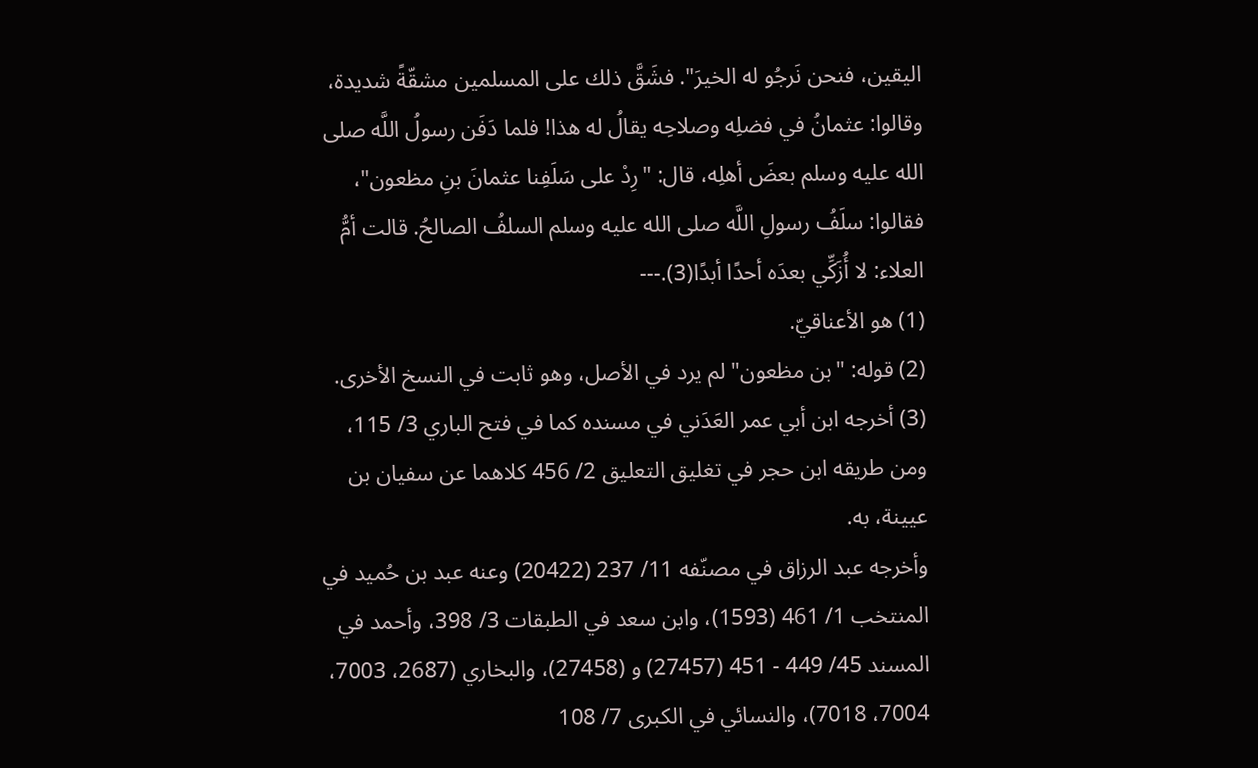اليقين، فنحن نَرجُو له الخيرَ". فشَقَّ ذلك على المسلمين مشقّةً شديدة، وقالوا: عثمانُ في فضلِه وصلاحِه يقالُ له هذا! فلما دَفَن رسولُ اللَّه صلى الله عليه وسلم بعضَ أهلِه، قال: "رِدْ على سَلَفِنا عثمانَ بنِ مظعون"، فقالوا: سلَفُ رسولِ اللَّه صلى الله عليه وسلم السلفُ الصالحُ. قالت أمُّ العلاء: لا أُزَكِّي بعدَه أحدًا أبدًا(3).---
(1) هو الأعناقيّ.
(2) قوله: "بن مظعون" لم يرد في الأصل، وهو ثابت في النسخ الأخرى.
(3) أخرجه ابن أبي عمر العَدَني في مسنده كما في فتح الباري 3/ 115، ومن طريقه ابن حجر في تغليق التعليق 2/ 456 كلاهما عن سفيان بن عيينة، به.
وأخرجه عبد الرزاق في مصنّفه 11/ 237 (20422) وعنه عبد بن حُميد في المنتخب 1/ 461 (1593)، وابن سعد في الطبقات 3/ 398، وأحمد في المسند 45/ 449 - 451 (27457) و (27458)، والبخاري (2687، 7003، 7004، 7018)، والنسائي في الكبرى 7/ 108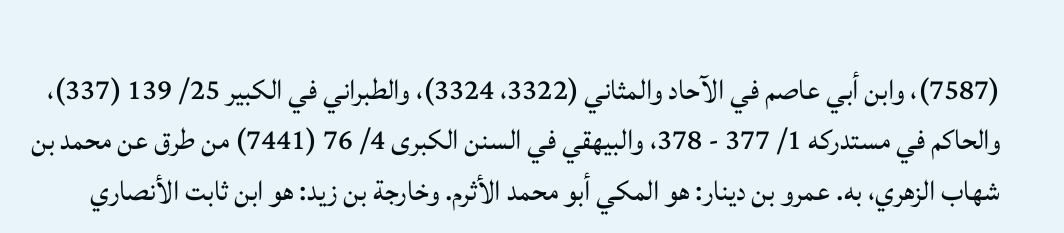(7587)، وابن أبي عاصم في الآحاد والمثاني (3322، 3324)، والطبراني في الكبير 25/ 139 (337)، والحاكم في مستدركه 1/ 377 - 378، والبيهقي في السنن الكبرى 4/ 76 (7441) من طرق عن محمد بن شهاب الزهري، به. عمرو بن دينار: هو المكي أبو محمد الأثرم. وخارجة بن زيد: هو ابن ثابت الأنصاري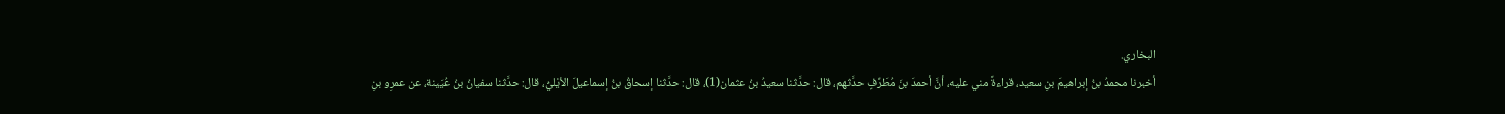البخاري.
أخبرنا محمدُ بنُ إبراهيمَ بنِ سعيد، قراءةً مني عليه، أنَّ أحمدَ بنَ مُطَرِّفٍ حدَّثهم، قال: حدَّثنا سعيدُ بنُ عثمان(1)، قال: حدَّثنا إسحاقُ بنُ إسماعيلَ الأيْليُّ، قال: حدَّثنا سفيانُ بنُ عُيَينة، عن عمرِو بنِ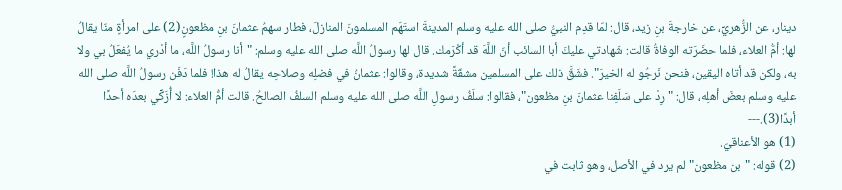دينار، عن الزُّهريِّ، عن خارجةَ بنِ زيد، قال: لمّا قدِم النبيُّ صلى الله عليه وسلم المدينةَ استَهَم المسلمونَ المنازلَ، فطار سهمُ عثمانَ بنِ مظعونٍ(2) على امرأةٍ منّا يقالُ لها: أمُّ العلاء، فلما حضَرَته الوفاةُ قالت: شَهادتي عليكَ أبا السائب أنّ اللَّهَ قد أكْرَمك. قال لها رسولُ اللَّه صلى الله عليه وسلم: "أنا رسولُ اللَّه، ما أدْري ما يُفعَلُ بي ولا به، ولكن قد أتاه اليقين، فنحن نَرجُو له الخيرَ". فشَقَّ ذلك على المسلمين مشقّةً شديدة، وقالوا: عثمانُ في فضلِه وصلاحِه يقالُ له هذا! فلما دَفَن رسولُ اللَّه صلى الله عليه وسلم بعضَ أهلِه، قال: "رِدْ على سَلَفِنا عثمانَ بنِ مظعون"، فقالوا: سلَفُ رسولِ اللَّه صلى الله عليه وسلم السلفُ الصالحُ. قالت أمُّ العلاء: لا أُزَكِّي بعدَه أحدًا أبدًا(3).---
(1) هو الأعناقيّ.
(2) قوله: "بن مظعون" لم يرد في الأصل، وهو ثابت في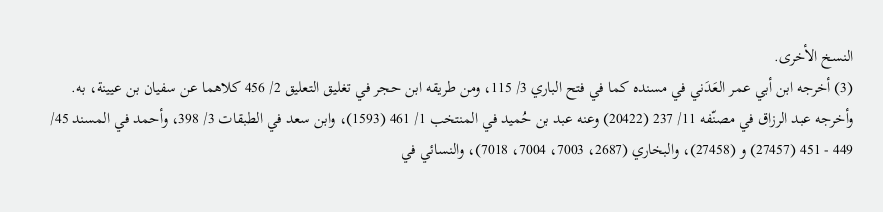النسخ الأخرى.
(3) أخرجه ابن أبي عمر العَدَني في مسنده كما في فتح الباري 3/ 115، ومن طريقه ابن حجر في تغليق التعليق 2/ 456 كلاهما عن سفيان بن عيينة، به.
وأخرجه عبد الرزاق في مصنّفه 11/ 237 (20422) وعنه عبد بن حُميد في المنتخب 1/ 461 (1593)، وابن سعد في الطبقات 3/ 398، وأحمد في المسند 45/ 449 - 451 (27457) و (27458)، والبخاري (2687، 7003، 7004، 7018)، والنسائي في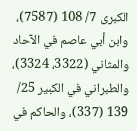الكبرى 7/ 108 (7587)، وابن أبي عاصم في الآحاد والمثاني (3322، 3324)، والطبراني في الكبير 25/ 139 (337)، والحاكم في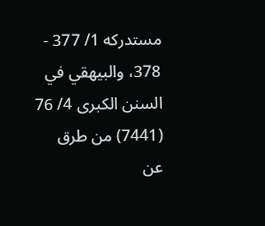مستدركه 1/ 377 - 378، والبيهقي في السنن الكبرى 4/ 76 (7441) من طرق عن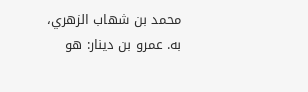محمد بن شهاب الزهري، به. عمرو بن دينار: هو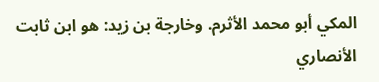المكي أبو محمد الأثرم. وخارجة بن زيد: هو ابن ثابت الأنصاري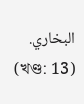البخاري.
(খণ্ড: 13)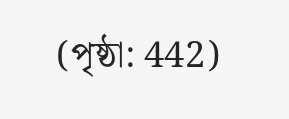(পৃষ্ঠা: 442)